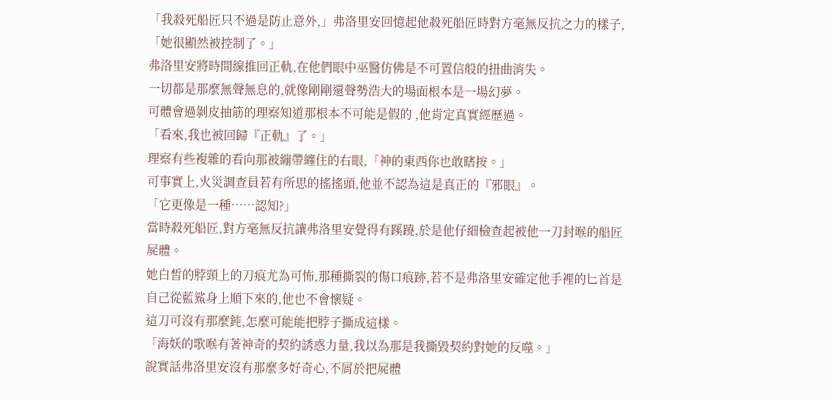「我殺死船匠只不過是防止意外,」弗洛里安回憶起他殺死船匠時對方毫無反抗之力的樣子,「她很顯然被控制了。」
弗洛里安將時間線推回正軌,在他們眼中巫醫仿佛是不可置信般的扭曲消失。
一切都是那麼無聲無息的,就像剛剛還聲勢浩大的場面根本是一場幻夢。
可體會過剝皮抽筋的理察知道那根本不可能是假的 ,他肯定真實經歷過。
「看來,我也被回歸『正軌』了。」
理察有些複雜的看向那被繃帶纏住的右眼,「神的東西你也敢瞎按。」
可事實上,火災調查員若有所思的搖搖頭,他並不認為這是真正的『邪眼』。
「它更像是一種……認知?」
當時殺死船匠,對方毫無反抗讓弗洛里安覺得有蹊蹺,於是他仔細檢查起被他一刀封喉的船匠屍體。
她白皙的脖頸上的刀痕尤為可怖,那種撕裂的傷口痕跡,若不是弗洛里安確定他手裡的匕首是自己從藍鯊身上順下來的,他也不會懷疑。
這刀可沒有那麼鈍,怎麼可能能把脖子撕成這樣。
「海妖的歌喉有著神奇的契約誘惑力量,我以為那是我撕毀契約對她的反噬。」
說實話弗洛里安沒有那麼多好奇心,不屑於把屍體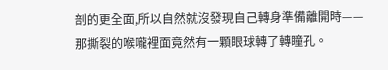剖的更全面,所以自然就沒發現自己轉身準備離開時——
那撕裂的喉嚨裡面竟然有一顆眼球轉了轉瞳孔。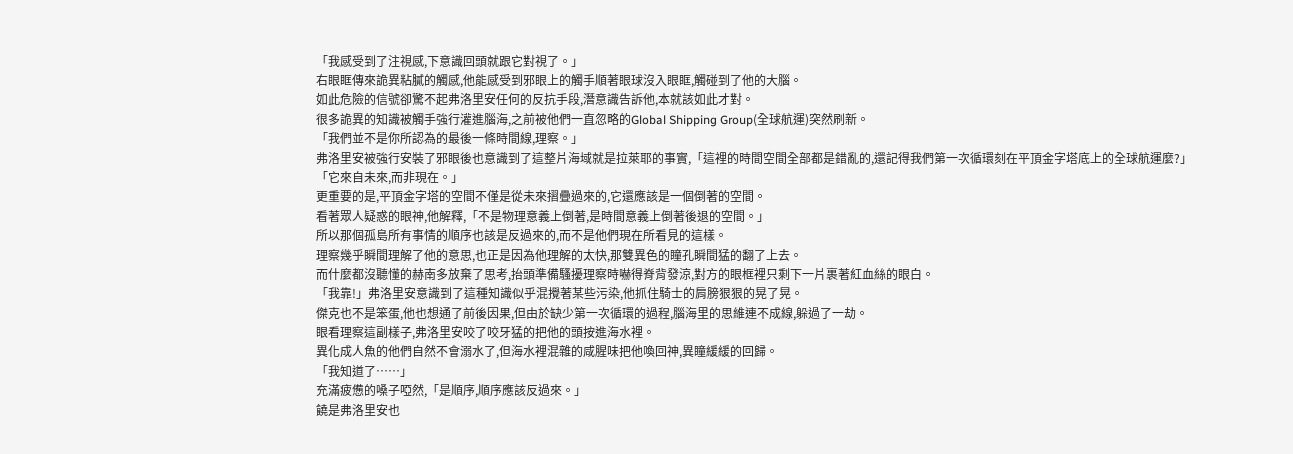「我感受到了注視感,下意識回頭就跟它對視了。」
右眼眶傳來詭異粘膩的觸感,他能感受到邪眼上的觸手順著眼球沒入眼眶,觸碰到了他的大腦。
如此危險的信號卻驚不起弗洛里安任何的反抗手段,潛意識告訴他,本就該如此才對。
很多詭異的知識被觸手強行灌進腦海,之前被他們一直忽略的Global Shipping Group(全球航運)突然刷新。
「我們並不是你所認為的最後一條時間線,理察。」
弗洛里安被強行安裝了邪眼後也意識到了這整片海域就是拉萊耶的事實,「這裡的時間空間全部都是錯亂的,還記得我們第一次循環刻在平頂金字塔底上的全球航運麼?」
「它來自未來,而非現在。」
更重要的是,平頂金字塔的空間不僅是從未來摺疊過來的,它還應該是一個倒著的空間。
看著眾人疑惑的眼神,他解釋,「不是物理意義上倒著,是時間意義上倒著後退的空間。」
所以那個孤島所有事情的順序也該是反過來的,而不是他們現在所看見的這樣。
理察幾乎瞬間理解了他的意思,也正是因為他理解的太快,那雙異色的瞳孔瞬間猛的翻了上去。
而什麼都沒聽懂的赫南多放棄了思考,抬頭準備騷擾理察時嚇得脊背發涼,對方的眼框裡只剩下一片裹著紅血絲的眼白。
「我靠!」弗洛里安意識到了這種知識似乎混攪著某些污染,他抓住騎士的肩膀狠狠的晃了晃。
傑克也不是笨蛋,他也想通了前後因果,但由於缺少第一次循環的過程,腦海里的思維連不成線,躲過了一劫。
眼看理察這副樣子,弗洛里安咬了咬牙猛的把他的頭按進海水裡。
異化成人魚的他們自然不會溺水了,但海水裡混雜的咸腥味把他喚回神,異瞳緩緩的回歸。
「我知道了……」
充滿疲憊的嗓子啞然,「是順序,順序應該反過來。」
饒是弗洛里安也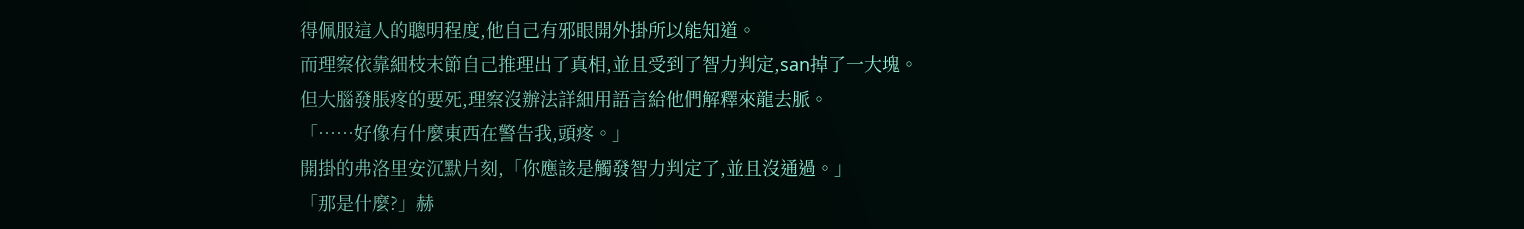得佩服這人的聰明程度,他自己有邪眼開外掛所以能知道。
而理察依靠細枝末節自己推理出了真相,並且受到了智力判定,san掉了一大塊。
但大腦發脹疼的要死,理察沒辦法詳細用語言給他們解釋來龍去脈。
「……好像有什麼東西在警告我,頭疼。」
開掛的弗洛里安沉默片刻,「你應該是觸發智力判定了,並且沒通過。」
「那是什麼?」赫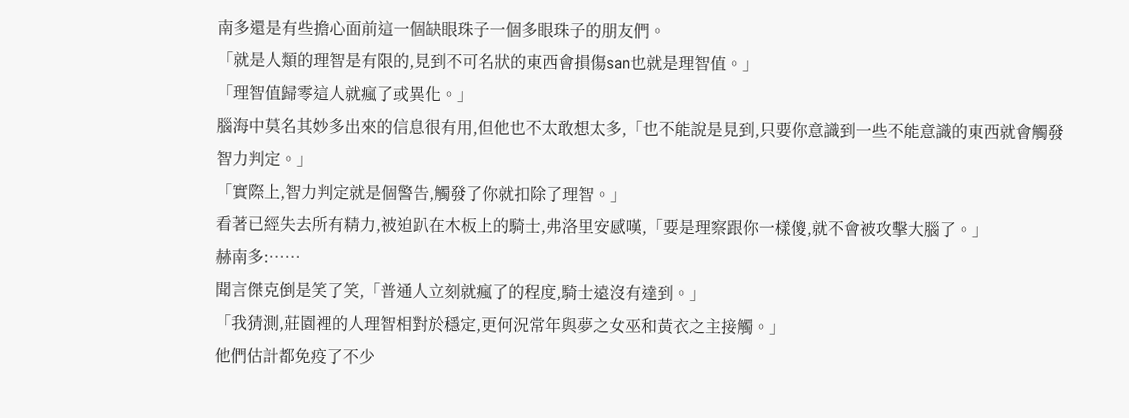南多還是有些擔心面前這一個缺眼珠子一個多眼珠子的朋友們。
「就是人類的理智是有限的,見到不可名狀的東西會損傷san也就是理智值。」
「理智值歸零這人就瘋了或異化。」
腦海中莫名其妙多出來的信息很有用,但他也不太敢想太多,「也不能說是見到,只要你意識到一些不能意識的東西就會觸發智力判定。」
「實際上,智力判定就是個警告,觸發了你就扣除了理智。」
看著已經失去所有精力,被迫趴在木板上的騎士,弗洛里安感嘆,「要是理察跟你一樣傻,就不會被攻擊大腦了。」
赫南多:……
聞言傑克倒是笑了笑,「普通人立刻就瘋了的程度,騎士遠沒有達到。」
「我猜測,莊園裡的人理智相對於穩定,更何況常年與夢之女巫和黃衣之主接觸。」
他們估計都免疫了不少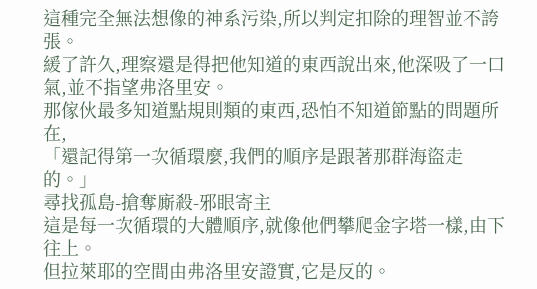這種完全無法想像的神系污染,所以判定扣除的理智並不誇張。
緩了許久,理察還是得把他知道的東西說出來,他深吸了一口氣,並不指望弗洛里安。
那傢伙最多知道點規則類的東西,恐怕不知道節點的問題所在,
「還記得第一次循環麼,我們的順序是跟著那群海盜走的。」
尋找孤島-搶奪廝殺-邪眼寄主
這是每一次循環的大體順序,就像他們攀爬金字塔一樣,由下往上。
但拉萊耶的空間由弗洛里安證實,它是反的。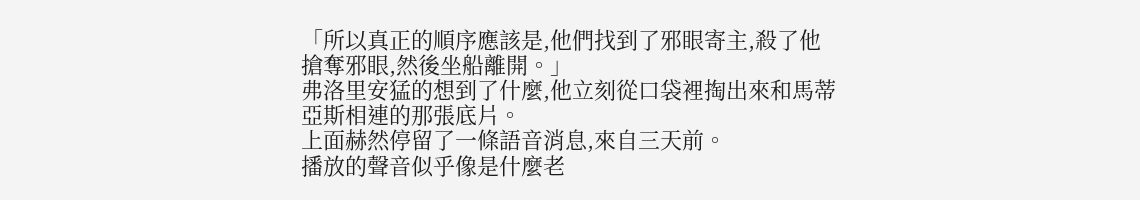「所以真正的順序應該是,他們找到了邪眼寄主,殺了他搶奪邪眼,然後坐船離開。」
弗洛里安猛的想到了什麼,他立刻從口袋裡掏出來和馬蒂亞斯相連的那張底片。
上面赫然停留了一條語音消息,來自三天前。
播放的聲音似乎像是什麼老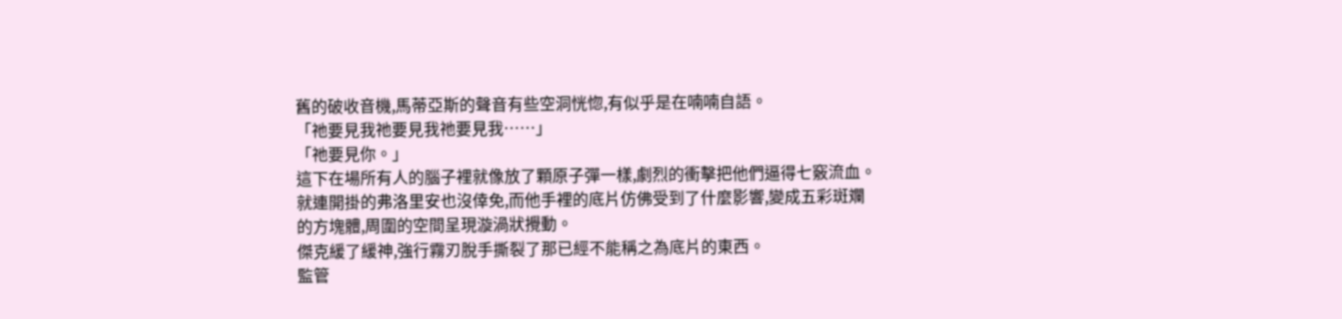舊的破收音機,馬蒂亞斯的聲音有些空洞恍惚,有似乎是在喃喃自語。
「祂要見我祂要見我祂要見我……」
「祂要見你。」
這下在場所有人的腦子裡就像放了顆原子彈一樣,劇烈的衝擊把他們逼得七竅流血。
就連開掛的弗洛里安也沒倖免,而他手裡的底片仿佛受到了什麼影響,變成五彩斑斕的方塊體,周圍的空間呈現漩渦狀攪動。
傑克緩了緩神,強行霧刃脫手撕裂了那已經不能稱之為底片的東西。
監管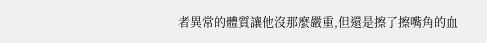者異常的體質讓他沒那麼嚴重,但還是擦了擦嘴角的血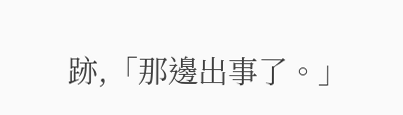跡,「那邊出事了。」